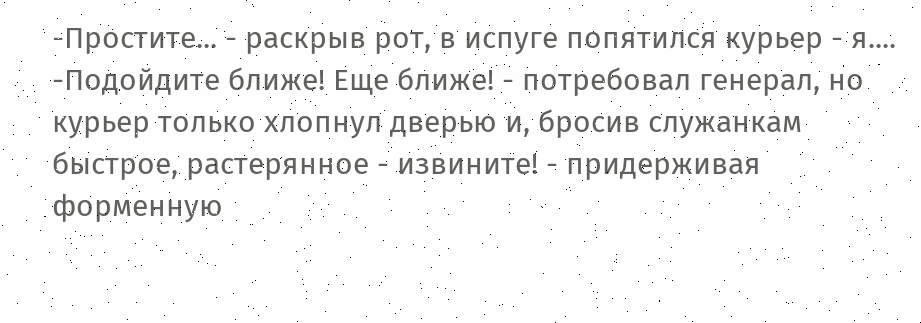-Простите... - раскрыв рот, в испуге попятился курьер - я....
-Подойдите ближе! Еще ближе! - потребовал генерал, но курьер только хлопнул дверью и, бросив служанкам быстрое, растерянное - извините! - придерживая форменную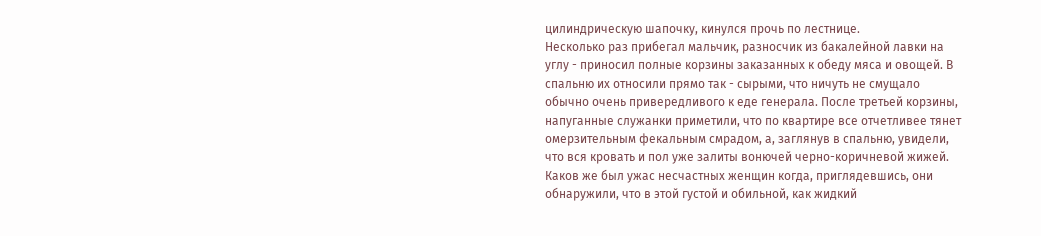цилиндрическую шапочку, кинулся прочь по лестнице.
Несколько раз прибегал мальчик, разносчик из бакалейной лавки на углу - приносил полные корзины заказанных к обеду мяса и овощей. В спальню их относили прямо так - сырыми, что ничуть не смущало обычно очень привередливого к еде генерала. После третьей корзины, напуганные служанки приметили, что по квартире все отчетливее тянет омерзительным фекальным смрадом, а, заглянув в спальню, увидели, что вся кровать и пол уже залиты вонючей черно-коричневой жижей. Каков же был ужас несчастных женщин когда, приглядевшись, они обнаружили, что в этой густой и обильной, как жидкий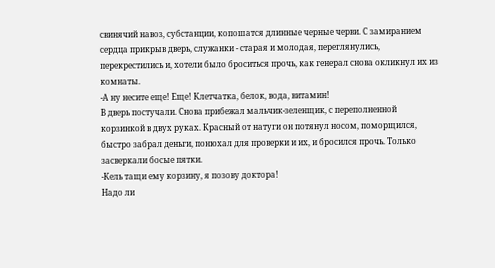свинячий навоз, субстанции, копошатся длинные черные черви. С замиранием сердца прикрыв дверь, служанки - старая и молодая, переглянулись, перекрестились и, хотели было броситься прочь, как генерал снова окликнул их из комнаты.
-А ну несите еще! Еще! Клетчатка, белок, вода, витамин!
В дверь постучали. Снова прибежал мальчик-зеленщик, с переполненной корзинкой в двух руках. Красный от натуги он потянул носом, поморщился, быстро забрал деньги, понюхал для проверки и их, и бросился прочь. Только засверкали босые пятки.
-Кель тащи ему корзину, я позову доктора!
Надо ли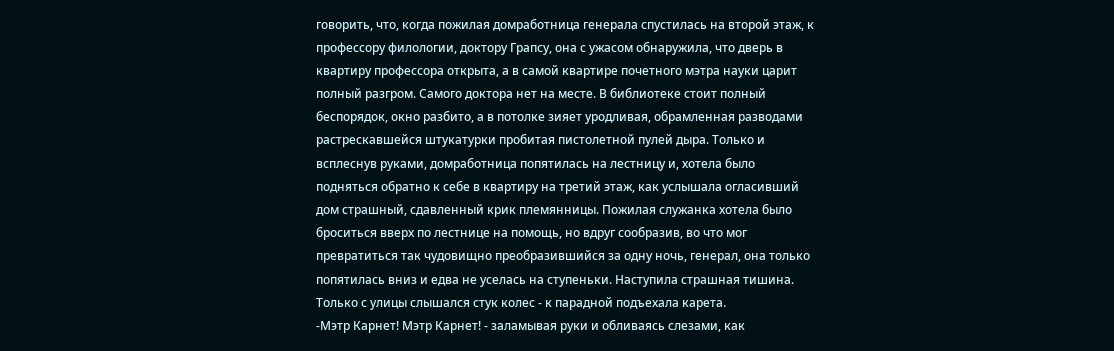говорить, что, когда пожилая домработница генерала спустилась на второй этаж, к профессору филологии, доктору Грапсу, она с ужасом обнаружила, что дверь в квартиру профессора открыта, а в самой квартире почетного мэтра науки царит полный разгром. Самого доктора нет на месте. В библиотеке стоит полный беспорядок, окно разбито, а в потолке зияет уродливая, обрамленная разводами растрескавшейся штукатурки пробитая пистолетной пулей дыра. Только и всплеснув руками, домработница попятилась на лестницу и, хотела было подняться обратно к себе в квартиру на третий этаж, как услышала огласивший дом страшный, сдавленный крик племянницы. Пожилая служанка хотела было броситься вверх по лестнице на помощь, но вдруг сообразив, во что мог превратиться так чудовищно преобразившийся за одну ночь, генерал, она только попятилась вниз и едва не уселась на ступеньки. Наступила страшная тишина. Только с улицы слышался стук колес - к парадной подъехала карета.
-Мэтр Карнет! Мэтр Карнет! - заламывая руки и обливаясь слезами, как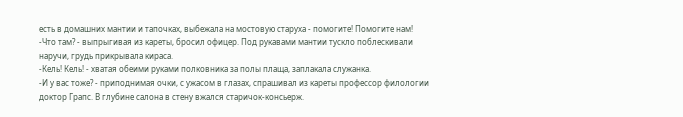есть в домашних мантии и тапочках, выбежала на мостовую старуха - помогите! Помогите нам!
-Что там? - выпрыгивая из кареты, бросил офицер. Под рукавами мантии тускло поблескивали наручи, грудь прикрывала кираса.
-Кель! Кель! - хватая обеими руками полковника за полы плаща, заплакала служанка.
-И у вас тоже? - приподнимая очки, с ужасом в глазах, спрашивал из кареты профессор филологии доктор Грапс. В глубине салона в стену вжался старичок-консьерж.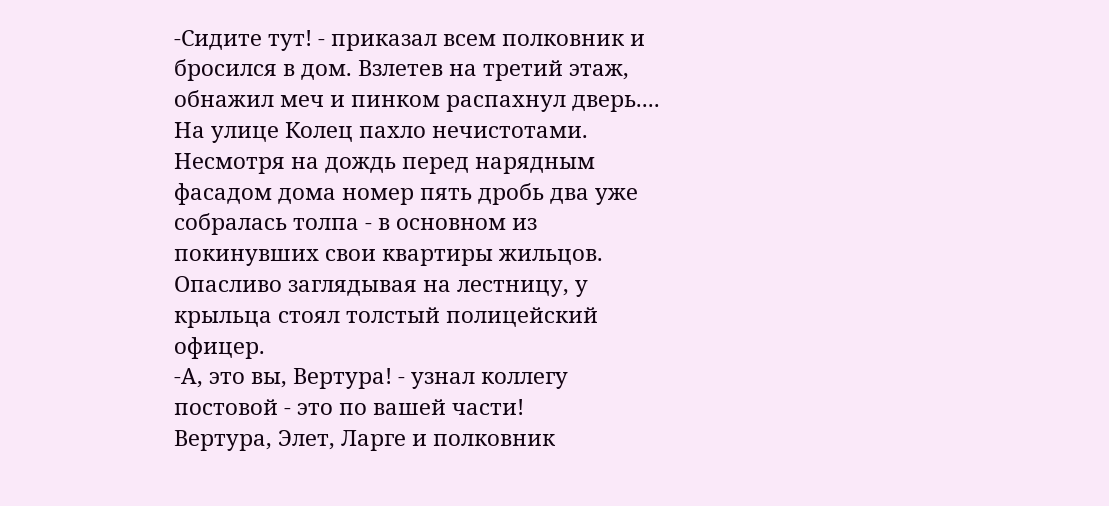-Сидите тут! - приказал всем полковник и бросился в дом. Взлетев на третий этаж, обнажил меч и пинком распахнул дверь....
На улице Колец пахло нечистотами. Несмотря на дождь перед нарядным фасадом дома номер пять дробь два уже собралась толпа - в основном из покинувших свои квартиры жильцов. Опасливо заглядывая на лестницу, у крыльца стоял толстый полицейский офицер.
-А, это вы, Вертура! - узнал коллегу постовой - это по вашей части!
Вертура, Элет, Ларге и полковник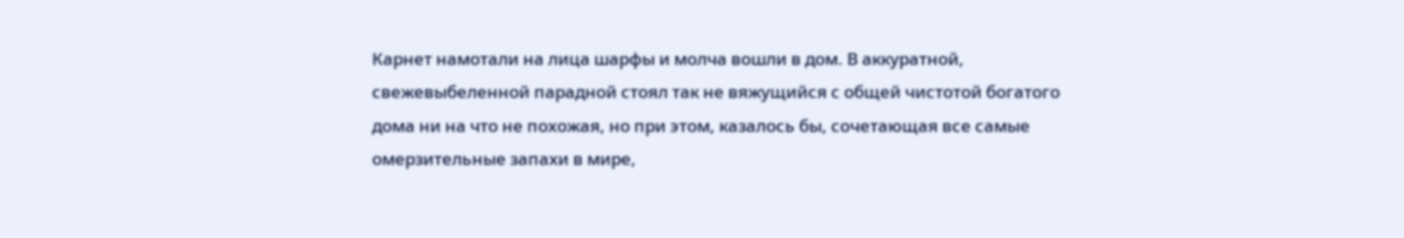Карнет намотали на лица шарфы и молча вошли в дом. В аккуратной, свежевыбеленной парадной стоял так не вяжущийся с общей чистотой богатого дома ни на что не похожая, но при этом, казалось бы, сочетающая все самые омерзительные запахи в мире,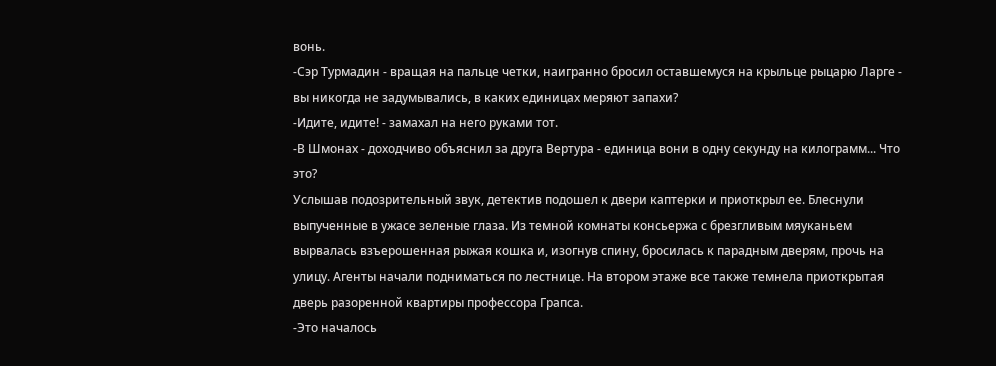вонь.
-Сэр Турмадин - вращая на пальце четки, наигранно бросил оставшемуся на крыльце рыцарю Ларге - вы никогда не задумывались, в каких единицах меряют запахи?
-Идите, идите! - замахал на него руками тот.
-В Шмонах - доходчиво объяснил за друга Вертура - единица вони в одну секунду на килограмм... Что это?
Услышав подозрительный звук, детектив подошел к двери каптерки и приоткрыл ее. Блеснули выпученные в ужасе зеленые глаза. Из темной комнаты консьержа с брезгливым мяуканьем вырвалась взъерошенная рыжая кошка и, изогнув спину, бросилась к парадным дверям, прочь на улицу. Агенты начали подниматься по лестнице. На втором этаже все также темнела приоткрытая дверь разоренной квартиры профессора Грапса.
-Это началось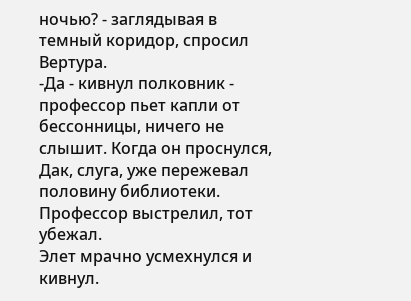ночью? - заглядывая в темный коридор, спросил Вертура.
-Да - кивнул полковник - профессор пьет капли от бессонницы, ничего не слышит. Когда он проснулся, Дак, слуга, уже пережевал половину библиотеки. Профессор выстрелил, тот убежал.
Элет мрачно усмехнулся и кивнул.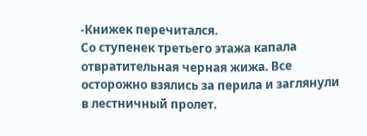-Книжек перечитался.
Со ступенек третьего этажа капала отвратительная черная жижа. Все осторожно взялись за перила и заглянули в лестничный пролет.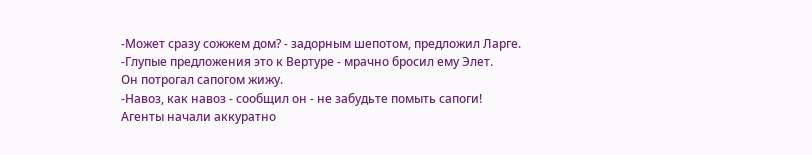-Может сразу сожжем дом? - задорным шепотом, предложил Ларге.
-Глупые предложения это к Вертуре - мрачно бросил ему Элет.
Он потрогал сапогом жижу.
-Навоз, как навоз - сообщил он - не забудьте помыть сапоги!
Агенты начали аккуратно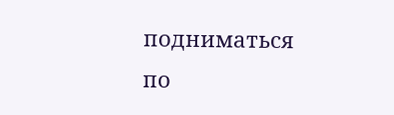подниматься по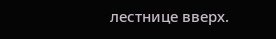лестнице вверх.